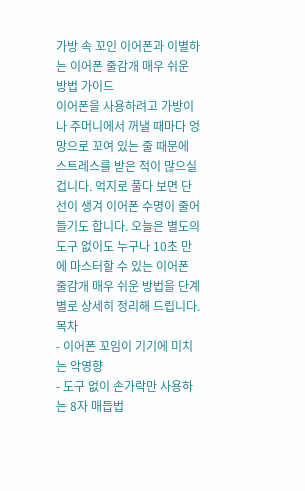가방 속 꼬인 이어폰과 이별하는 이어폰 줄감개 매우 쉬운 방법 가이드
이어폰을 사용하려고 가방이나 주머니에서 꺼낼 때마다 엉망으로 꼬여 있는 줄 때문에 스트레스를 받은 적이 많으실 겁니다. 억지로 풀다 보면 단선이 생겨 이어폰 수명이 줄어들기도 합니다. 오늘은 별도의 도구 없이도 누구나 10초 만에 마스터할 수 있는 이어폰 줄감개 매우 쉬운 방법을 단계별로 상세히 정리해 드립니다.
목차
- 이어폰 꼬임이 기기에 미치는 악영향
- 도구 없이 손가락만 사용하는 8자 매듭법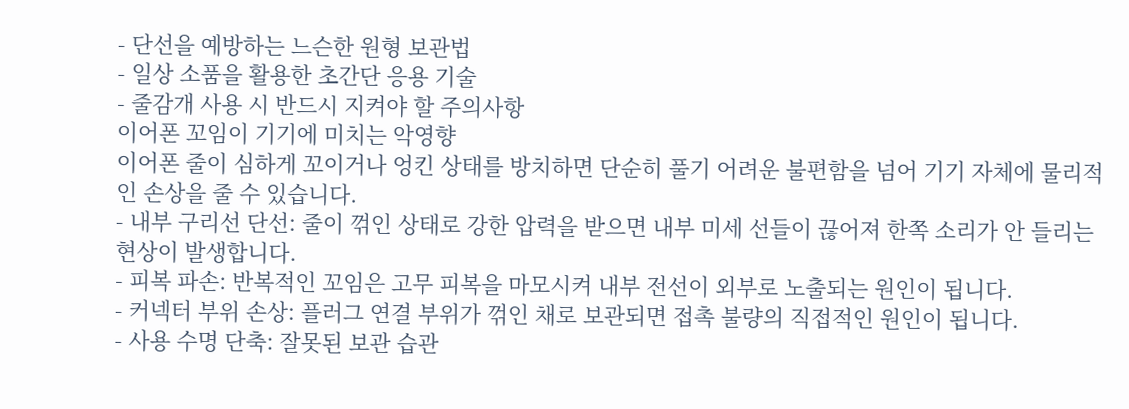- 단선을 예방하는 느슨한 원형 보관법
- 일상 소품을 활용한 초간단 응용 기술
- 줄감개 사용 시 반드시 지켜야 할 주의사항
이어폰 꼬임이 기기에 미치는 악영향
이어폰 줄이 심하게 꼬이거나 엉킨 상태를 방치하면 단순히 풀기 어려운 불편함을 넘어 기기 자체에 물리적인 손상을 줄 수 있습니다.
- 내부 구리선 단선: 줄이 꺾인 상태로 강한 압력을 받으면 내부 미세 선들이 끊어져 한쪽 소리가 안 들리는 현상이 발생합니다.
- 피복 파손: 반복적인 꼬임은 고무 피복을 마모시켜 내부 전선이 외부로 노출되는 원인이 됩니다.
- 커넥터 부위 손상: 플러그 연결 부위가 꺾인 채로 보관되면 접촉 불량의 직접적인 원인이 됩니다.
- 사용 수명 단축: 잘못된 보관 습관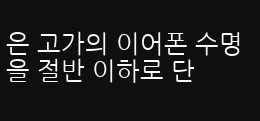은 고가의 이어폰 수명을 절반 이하로 단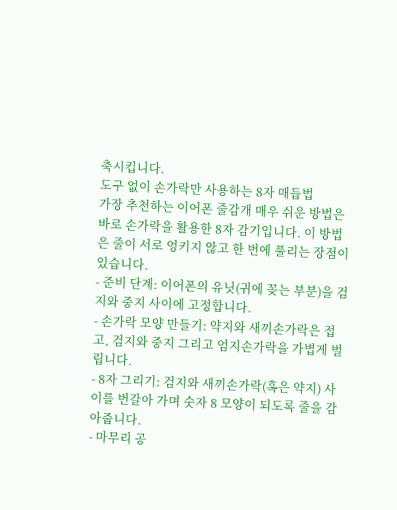축시킵니다.
도구 없이 손가락만 사용하는 8자 매듭법
가장 추천하는 이어폰 줄감개 매우 쉬운 방법은 바로 손가락을 활용한 8자 감기입니다. 이 방법은 줄이 서로 엉키지 않고 한 번에 풀리는 장점이 있습니다.
- 준비 단계: 이어폰의 유닛(귀에 꽂는 부분)을 검지와 중지 사이에 고정합니다.
- 손가락 모양 만들기: 약지와 새끼손가락은 접고, 검지와 중지 그리고 엄지손가락을 가볍게 벌립니다.
- 8자 그리기: 검지와 새끼손가락(혹은 약지) 사이를 번갈아 가며 숫자 8 모양이 되도록 줄을 감아줍니다.
- 마무리 공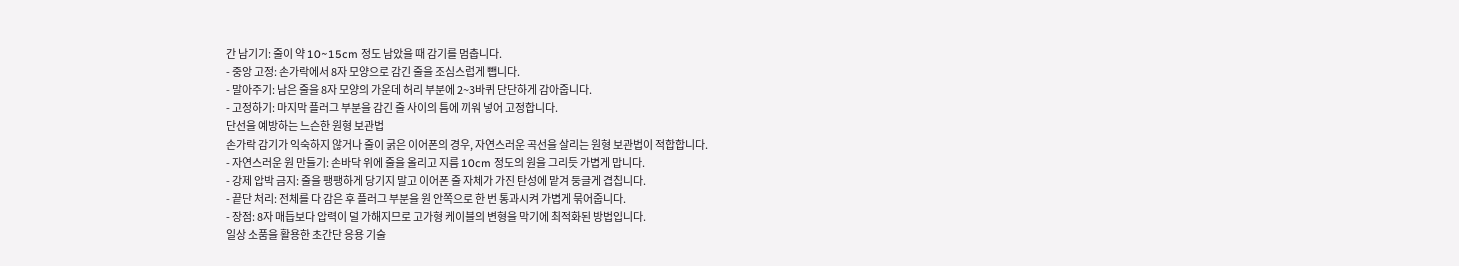간 남기기: 줄이 약 10~15cm 정도 남았을 때 감기를 멈춥니다.
- 중앙 고정: 손가락에서 8자 모양으로 감긴 줄을 조심스럽게 뺍니다.
- 말아주기: 남은 줄을 8자 모양의 가운데 허리 부분에 2~3바퀴 단단하게 감아줍니다.
- 고정하기: 마지막 플러그 부분을 감긴 줄 사이의 틈에 끼워 넣어 고정합니다.
단선을 예방하는 느슨한 원형 보관법
손가락 감기가 익숙하지 않거나 줄이 굵은 이어폰의 경우, 자연스러운 곡선을 살리는 원형 보관법이 적합합니다.
- 자연스러운 원 만들기: 손바닥 위에 줄을 올리고 지름 10cm 정도의 원을 그리듯 가볍게 맙니다.
- 강제 압박 금지: 줄을 팽팽하게 당기지 말고 이어폰 줄 자체가 가진 탄성에 맡겨 둥글게 겹칩니다.
- 끝단 처리: 전체를 다 감은 후 플러그 부분을 원 안쪽으로 한 번 통과시켜 가볍게 묶어줍니다.
- 장점: 8자 매듭보다 압력이 덜 가해지므로 고가형 케이블의 변형을 막기에 최적화된 방법입니다.
일상 소품을 활용한 초간단 응용 기술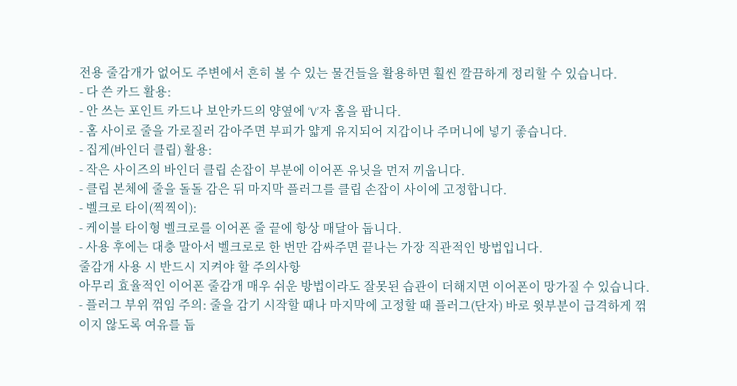전용 줄감개가 없어도 주변에서 흔히 볼 수 있는 물건들을 활용하면 훨씬 깔끔하게 정리할 수 있습니다.
- 다 쓴 카드 활용:
- 안 쓰는 포인트 카드나 보안카드의 양옆에 ‘V’자 홈을 팝니다.
- 홈 사이로 줄을 가로질러 감아주면 부피가 얇게 유지되어 지갑이나 주머니에 넣기 좋습니다.
- 집게(바인더 클립) 활용:
- 작은 사이즈의 바인더 클립 손잡이 부분에 이어폰 유닛을 먼저 끼웁니다.
- 클립 본체에 줄을 돌돌 감은 뒤 마지막 플러그를 클립 손잡이 사이에 고정합니다.
- 벨크로 타이(찍찍이):
- 케이블 타이형 벨크로를 이어폰 줄 끝에 항상 매달아 둡니다.
- 사용 후에는 대충 말아서 벨크로로 한 번만 감싸주면 끝나는 가장 직관적인 방법입니다.
줄감개 사용 시 반드시 지켜야 할 주의사항
아무리 효율적인 이어폰 줄감개 매우 쉬운 방법이라도 잘못된 습관이 더해지면 이어폰이 망가질 수 있습니다.
- 플러그 부위 꺾임 주의: 줄을 감기 시작할 때나 마지막에 고정할 때 플러그(단자) 바로 윗부분이 급격하게 꺾이지 않도록 여유를 둡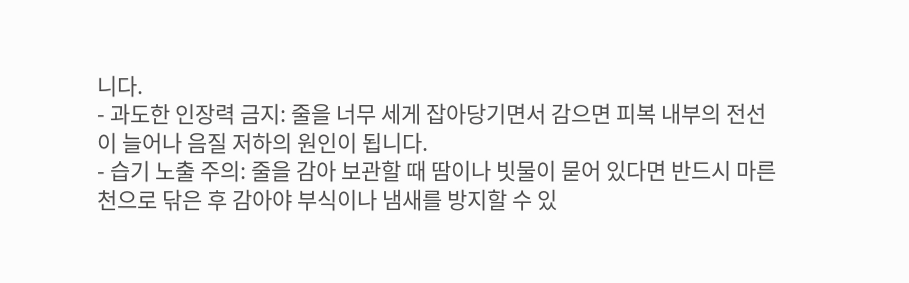니다.
- 과도한 인장력 금지: 줄을 너무 세게 잡아당기면서 감으면 피복 내부의 전선이 늘어나 음질 저하의 원인이 됩니다.
- 습기 노출 주의: 줄을 감아 보관할 때 땀이나 빗물이 묻어 있다면 반드시 마른 천으로 닦은 후 감아야 부식이나 냄새를 방지할 수 있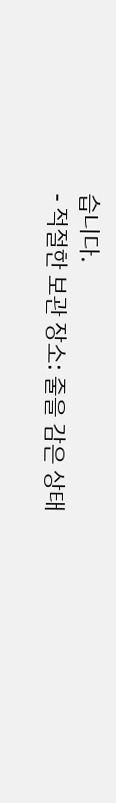습니다.
- 적절한 보관 장소: 줄을 감은 상태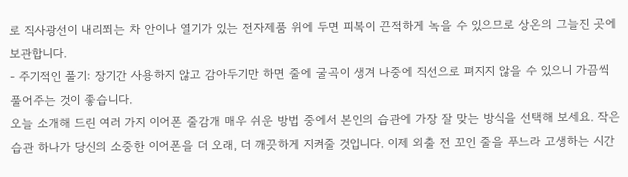로 직사광선이 내리쬐는 차 안이나 열기가 있는 전자제품 위에 두면 피복이 끈적하게 녹을 수 있으므로 상온의 그늘진 곳에 보관합니다.
- 주기적인 풀기: 장기간 사용하지 않고 감아두기만 하면 줄에 굴곡이 생겨 나중에 직선으로 펴지지 않을 수 있으니 가끔씩 풀어주는 것이 좋습니다.
오늘 소개해 드린 여러 가지 이어폰 줄감개 매우 쉬운 방법 중에서 본인의 습관에 가장 잘 맞는 방식을 선택해 보세요. 작은 습관 하나가 당신의 소중한 이어폰을 더 오래, 더 깨끗하게 지켜줄 것입니다. 이제 외출 전 꼬인 줄을 푸느라 고생하는 시간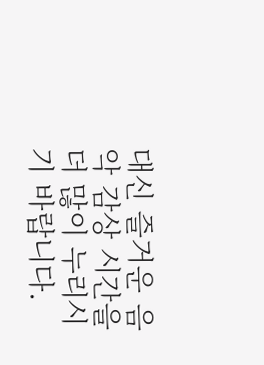대신 즐거운 음악 감상 시간을 더 많이 누리시기 바랍니다.